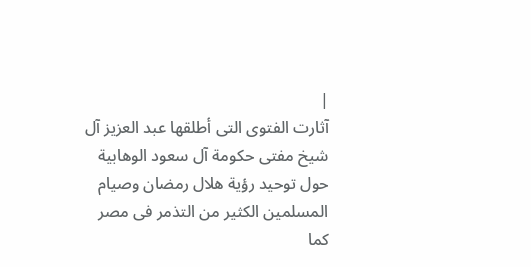|
آثارت الفتوى التى أطلقها عبد العزيز آل شيخ مفتى حكومة آل سعود الوهابية حول توحيد رؤية هلال رمضان وصيام المسلمين الكثير من التذمر فى مصر كما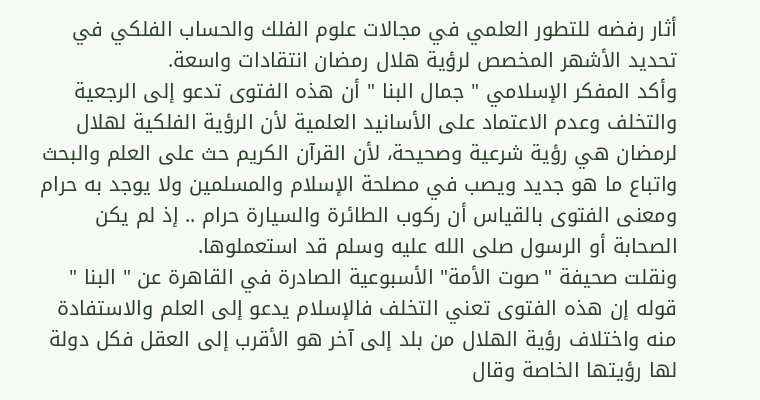أثار رفضه للتطور العلمي في مجالات علوم الفلك والحساب الفلكي في تحديد الأشهر المخصص لرؤية هلال رمضان انتقادات واسعة.
وأكد المفكر الإسلامي " جمال البنا " أن هذه الفتوى تدعو إلى الرجعية والتخلف وعدم الاعتماد على الأسانيد العلمية لأن الرؤية الفلكية لهلال لرمضان هي رؤية شرعية وصحيحة، لأن القرآن الكريم حث على العلم والبحث واتباع ما هو جديد ويصب في مصلحة الإسلام والمسلمين ولا يوجد به حرام ومعنى الفتوى بالقياس أن ركوب الطائرة والسيارة حرام .. إذ لم يكن الصحابة أو الرسول صلى الله عليه وسلم قد استعملوها.
ونقلت صحيفة "صوت الأمة" الأسبوعية الصادرة في القاهرة عن " البنا " قوله إن هذه الفتوى تعني التخلف فالإسلام يدعو إلى العلم والاستفادة منه واختلاف رؤية الهلال من بلد إلى آخر هو الأقرب إلى العقل فكل دولة لها رؤيتها الخاصة وقال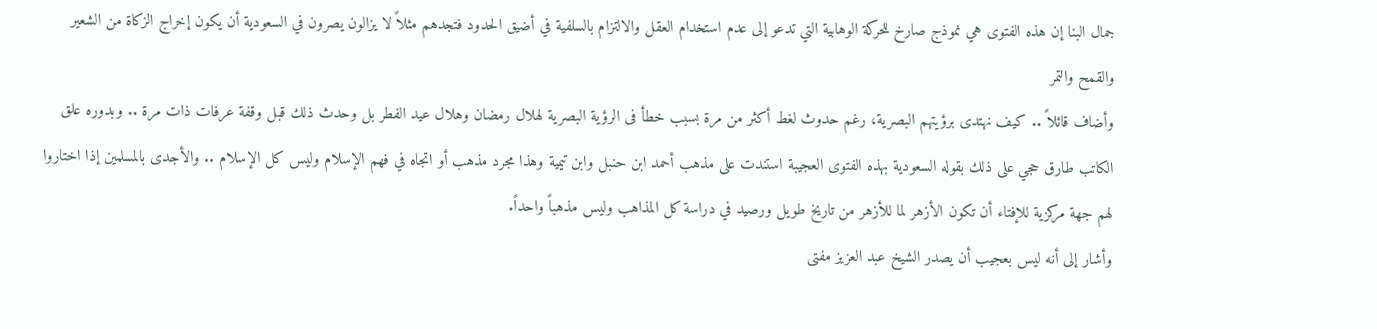جمال البنا إن هذه الفتوى هي نموذج صارخ للحركة الوهابية التي تدعو إلى عدم استخدام العقل والالتزام بالسلفية في أضيق الحدود فتجدهم مثلاً لا يزالون يصرون في السعودية أن يكون إخراج الزكاة من الشعير والقمح والتمر
وأضاف قائلاً .. كيف نهتدى برؤيتهم البصرية، رغم حدوث لغط أكثر من مرة بسبب خطأ فى الرؤية البصرية لهلال رمضان وهلال عيد الفطر بل وحدث ذلك قبل وقفة عرفات ذات مرة .. وبدوره علق الكاتب طارق حجي على ذلك بقوله السعودية بهذه الفتوى العجيبة استندت على مذهب أحمد ابن حنبل وابن تيمية وهذا مجرد مذهب أو اتجاه في فهم الإسلام وليس كل الإسلام .. والأجدى بالمسلمين إذا اختاروا لهم جهة مركزية للإفتاء أن تكون الأزهر لما للأزهر من تاريخ طويل ورصيد في دراسة كل المذاهب وليس مذهباً واحداً.
وأشار إلى أنه ليس بعجيب أن يصدر الشيخ عبد العزيز مفتى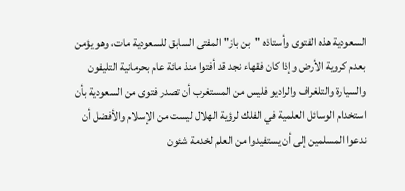السعودية هذه الفتوى وأستاذه "بن باز" المفتى السابق للسعودية مات، وهو يؤمن بعدم كروية الأرض وإذا كان فقهاء نجد قد أفتوا منذ مائة عام بحرمانية التليفون والسيارة والتلغراف والراديو فليس من المستغرب أن تصدر فتوى من السعودية بأن استخدام الوسائل العلمية في الفلك لرؤية الهلال ليست من الإسلام والأفضل أن ندعوا المسلمين إلى أن يستفيدوا من العلم لخدمة شئون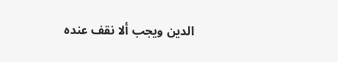الدين ويجب ألا نقف عنده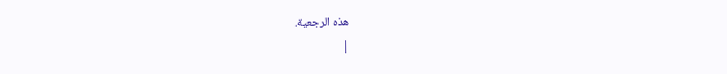هذه الرجعية.
|